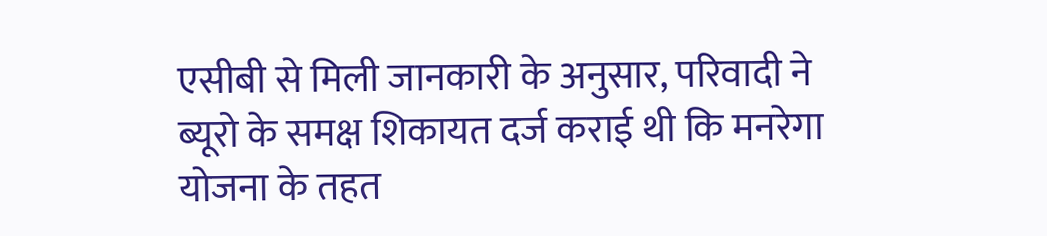एसीबी से मिली जानकारी के अनुसार, परिवादी ने ब्यूरो के समक्ष शिकायत दर्ज कराई थी कि मनरेगा योजना के तहत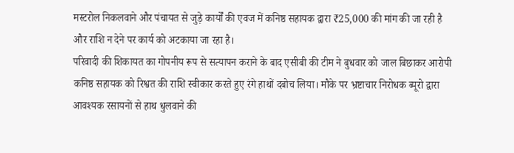मस्टरोल निकलवाने और पंचायत से जुड़े कार्यों की एवज में कनिष्ठ सहायक द्वारा ₹25,000 की मांग की जा रही है और राशि न देने पर कार्य को अटकाया जा रहा है।
परिवादी की शिकायत का गोपनीय रूप से सत्यापन कराने के बाद एसीबी की टीम ने बुधवार को जाल बिछाकर आरोपी कनिष्ठ सहायक को रिश्वत की राशि स्वीकार करते हुए रंगे हाथों दबोच लिया। मौके पर भ्रष्टाचार निरोधक ब्यूरो द्वारा आवश्यक रसायनों से हाथ धुलवाने की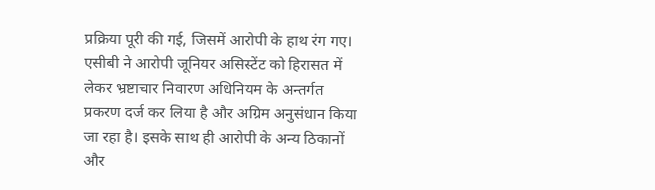प्रक्रिया पूरी की गई, जिसमें आरोपी के हाथ रंग गए।
एसीबी ने आरोपी जूनियर असिस्टेंट को हिरासत में लेकर भ्रष्टाचार निवारण अधिनियम के अन्तर्गत प्रकरण दर्ज कर लिया है और अग्रिम अनुसंधान किया जा रहा है। इसके साथ ही आरोपी के अन्य ठिकानों और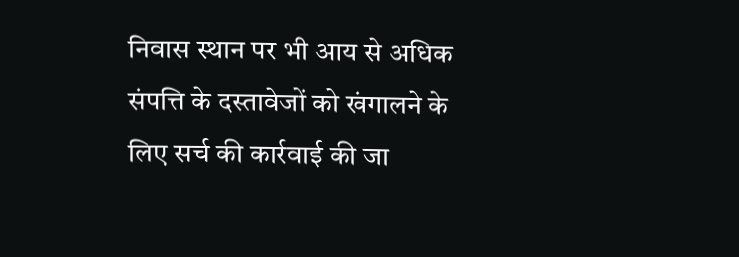निवास स्थान पर भी आय से अधिक संपत्ति के दस्तावेजों को खंगालने के लिए सर्च की कार्रवाई की जा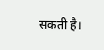सकती है।